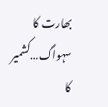بھارت کا سہواگ…کشمیر کا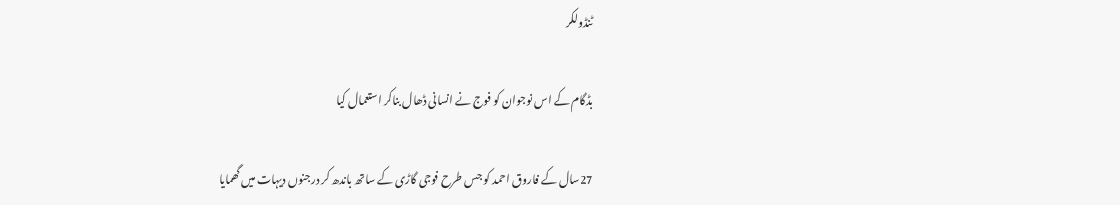ٹنڈولکر

بڈگام کے اس نوجوان کو فوج نے انسانی ڈھال بناکر استعمال کیا

27سال کے فاروق احمد کو جس طرح فوجی گاڑی کے ساتھ باندھ کر درجنوں دیہات میں گھمایا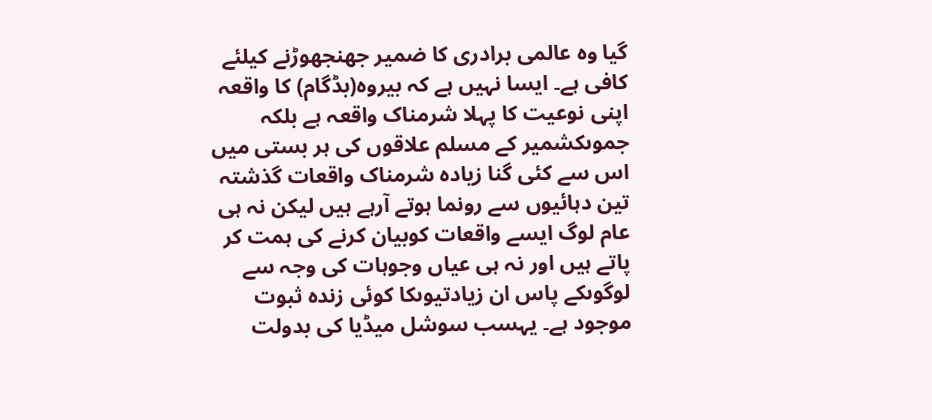گیا وہ عالمی برادری کا ضمیر جھنجھوڑنے کیلئے کافی ہے۔ ایسا نہیں ہے کہ بیروہ(بڈگام) کا واقعہ اپنی نوعیت کا پہلا شرمناک واقعہ ہے بلکہ جموںکشمیر کے مسلم علاقوں کی ہر بستی میں اس سے کئی گنا زیادہ شرمناک واقعات گذشتہ تین دہائیوں سے رونما ہوتے آرہے ہیں لیکن نہ ہی عام لوگ ایسے واقعات کوبیان کرنے کی ہمت کر پاتے ہیں اور نہ ہی عیاں وجوہات کی وجہ سے لوگوںکے پاس ان زیادتیوںکا کوئی زندہ ثبوت موجود ہے۔ یہسب سوشل میڈیا کی بدولت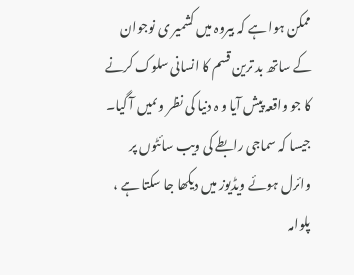ممکن ہوا ہے کہ بیروہ میں کشمیر ی نوجوان کے ساتھ بد ترین قسم کا انسانی سلوک کرنے کا جو واقعہ پیش آیا و ہ دنیا کی نظر وںمیں آ گیا۔
جیسا کہ سماجی رابطے کی ویب سائٹوں پر وائرل ہوئے ویڈیوز میں دیکھا جا سکتا ہے ، پلوامہ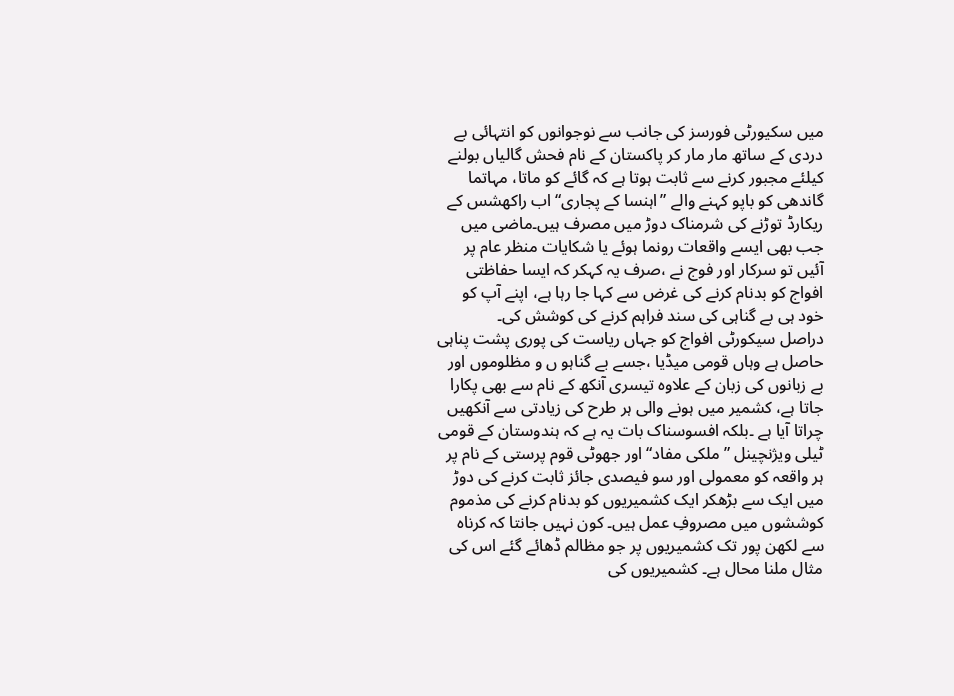میں سکیورٹی فورسز کی جانب سے نوجوانوں کو انتہائی بے دردی کے ساتھ مار مار کر پاکستان کے نام فحش گالیاں بولنے کیلئے مجبور کرنے سے ثابت ہوتا ہے کہ گائے کو ماتا، مہاتما گاندھی کو باپو کہنے والے ”اہنسا کے پجاری“ اب راکھشس کے ریکارڈ توڑنے کی شرمناک دوڑ میں مصرف ہیں۔ماضی میں جب بھی ایسے واقعات رونما ہوئے یا شکایات منظر عام پر آئیں تو سرکار اور فوج نے ،صرف یہ کہکر کہ ایسا حفاظتی افواج کو بدنام کرنے کی غرض سے کہا جا رہا ہے، اپنے آپ کو خود ہی بے گناہی کی سند فراہم کرنے کی کوشش کی۔
دراصل سیکورٹی افواج کو جہاں ریاست کی پوری پشت پناہی حاصل ہے وہاں قومی میڈیا ،جسے بے گناہو ں و مظلوموں اور بے زبانوں کی زبان کے علاوہ تیسری آنکھ کے نام سے بھی پکارا جاتا ہے، کشمیر میں ہونے والی ہر طرح کی زیادتی سے آنکھیں چراتا آیا ہے ۔بلکہ افسوسناک بات یہ ہے کہ ہندوستان کے قومی ٹیلی ویژنچینل ”ملکی مفاد“ اور جھوٹی قوم پرستی کے نام پر ہر واقعہ کو معمولی اور سو فیصدی جائز ثابت کرنے کی دوڑ میں ایک سے بڑھکر ایک کشمیریوں کو بدنام کرنے کی مذموم کوششوں میں مصروفِ عمل ہیں۔ کون نہیں جانتا کہ کرناہ سے لکھن پور تک کشمیریوں پر جو مظالم ڈھائے گئے اس کی مثال ملنا محال ہے۔ کشمیریوں کی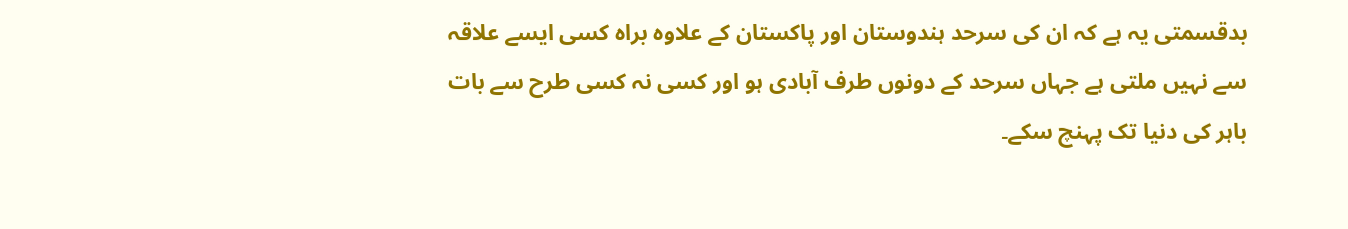بدقسمتی یہ ہے کہ ان کی سرحد ہندوستان اور پاکستان کے علاوہ براہ کسی ایسے علاقہ سے نہیں ملتی ہے جہاں سرحد کے دونوں طرف آبادی ہو اور کسی نہ کسی طرح سے بات باہر کی دنیا تک پہنچ سکے۔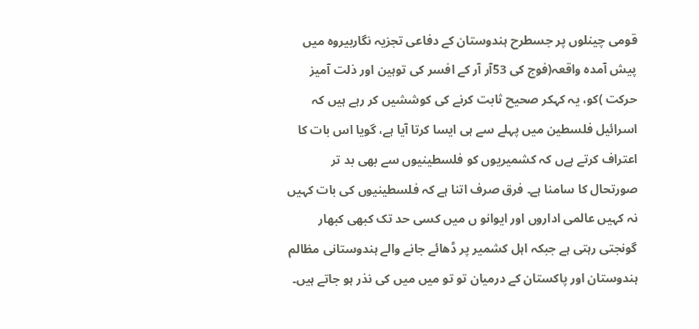قومی چینلوں پر جسطرح ہندوستان کے دفاعی تجزیہ نگاربیروہ میں پیش آمدہ واقعہ(فوج کی 53آر آر کے افسر کی توہین اور ذلت آمیز حرکت )کو، یہ کہکر صحیح ثابت کرنے کی کوششیں کر رہے ہیں کہ اسرائیل فلسطین میں پہلے سے ہی ایسا کرتا آیا ہے، گویا اس بات کا اعتراف کرتے ہےں کہ کشمیریوں کو فلسطینیوں سے بھی بد تر صورتحال کا سامنا ہے۔ فرق صرف اتنا ہے کہ فلسطینیوں کی بات کہیں نہ کہیں عالمی اداروں اور ایوانو ں میں کسی حد تک کبھی کبھار گونجتی رہتی ہے جبکہ اہل کشمیر پر ڈھائے جانے والے ہندوستانی مظالم ہندوستان اور پاکستان کے درمیان تو تو میں میں کی نذر ہو جاتے ہیں۔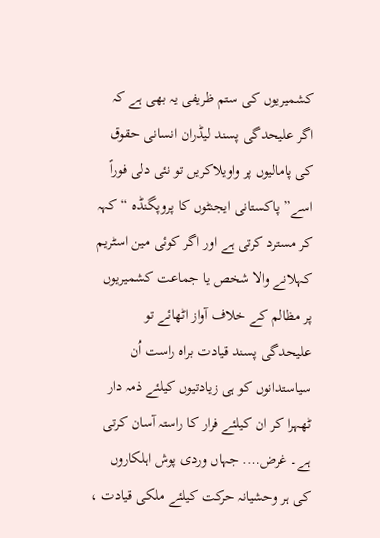کشمیریوں کی ستم ظریفی یہ بھی ہے کہ اگر علیحدگی پسند لیڈران انسانی حقوق کی پامالیوں پر واویلاکریں تو نئی دلی فوراً اسے” پاکستانی ایجنٹوں کا پروپگنڈہ “کہہ کر مسترد کرتی ہے اور اگر کوئی مین اسٹریم کہلانے والا شخص یا جماعت کشمیریوں پر مظالم کے خلاف آواز اٹھائے تو علیحدگی پسند قیادت براہ راست اُن سیاستدانوں کو ہی زیادتیوں کیلئے ذمہ دار ٹھہرا کر ان کیلئے فرار کا راستہ آسان کرتی ہے۔ غرض…. جہاں وردی پوش اہلکاروں کی ہر وحشیانہ حرکت کیلئے ملکی قیادت ،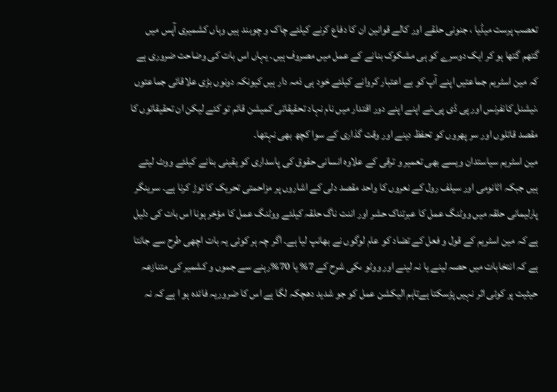تعصب پرست میڈیا ، جنونی حلقے اور کالے قوانین ان کا دفاع کرنے کیلئے چاک و چوبند ہیں وہاں کشمیری آپس میں گتھم گتھا ہو کر ایک دوسرے کو ہی مشکوک بنانے کے عمل میں مصروف ہیں۔ یہاں اس بات کی وضاحت ضروری ہے کہ مین اسٹریم جماعتیں اپنے آپ کو بے اعتبار کروانے کیلئے خود ہی ذمہ دار ہیں کیونکہ دونوں بڑی علاقائی جماعتوں ،نیشنل کانفرنس اور پی ڈی پی،نے اپنے اپنے دور اقتدار میں نام نہاد تحقیقاتی کمیشن قائم تو کئے لیکن ان تحقیقاتوں کا مقصد قاتلوں اور سر پھروں کو تحفظ دینے اور وقت گذاری کے سوا کچھ بھی نہتھا۔
مین اسٹریم سیاستدان ویسے بھی تعمیر و ترقی کے علاوہ انسانی حقوق کی پاسداری کو یقینی بنانے کیلئے ووٹ لیتے ہیں جبکہ اٹانومی اور سیلف رول کے نعروں کا واحد مقصد دلی کے اشاروں پر مزاحمتی تحریک کا توڑ کرنا ہے۔ سرینگر پارلیمانی حلقہ میں ووٹنگ عمل کا عبرتناک حشر اور اننت ناگ حلقہ کیلئے ووٹنگ عمل کا مؤخر ہونا اس بات کی دلیل ہے کہ مین اسٹریم کے قول و فعل کے تضاد کو عام لوگوں نے بھانپ لیا ہے۔ اگر چہ ہر کوئی یہ بات اچھی طرح سے جانتا ہے کہ انتخابات میں حصہ لینے یا نہ لینے اور ووٹو ںکی شرح کے 7% یا 70%رہنے سے جموں و کشمیر کی متنازعہ حیثیت پر کوئی اثر نہیں پڑسکتا ہےتاہم الیکشن عمل کو جو شدید دھچکہ لگا ہے اس کا ضروریہ فائدہ ہو ا ہے کہ نہ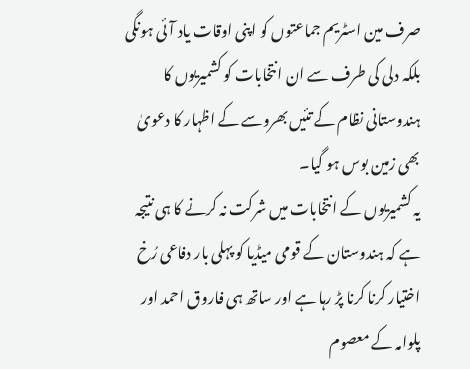صرف مین اسٹریم جماعتوں کو اپنی اوقات یاد آئی ہونگی بلکہ دلی کی طرف سے ان انتخابات کو کشمیریوں کا ہندوستانی نظام کے تئیں بھروسے کے اظہار کا دعویٰ بھی زمین بوس ہو گیا۔
یہ کشمیریوں کے انتخابات میں شرکت نہ کرنے کا ہی نتیجہ ہے کہ ہندوستان کے قومی میڈیا کو پہلی بار دفاعی رُخ اختیار کرنا کرنا پڑ رہا ہے اور ساتھ ہی فاروق احمد اور پلوامہ کے معصوم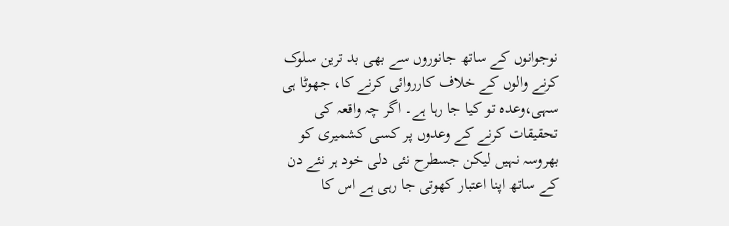نوجوانوں کے ساتھ جانوروں سے بھی بد ترین سلوک کرنے والوں کے خلاف کارروائی کرنے کا، جھوٹا ہی سہی،وعدہ تو کیا جا رہا ہے۔ اگر چہ واقعہ کی تحقیقات کرنے کے وعدوں پر کسی کشمیری کو بھروسہ نہیں لیکن جسطرح نئی دلی خود ہر نئے دن کے ساتھ اپنا اعتبار کھوتی جا رہی ہے اس کا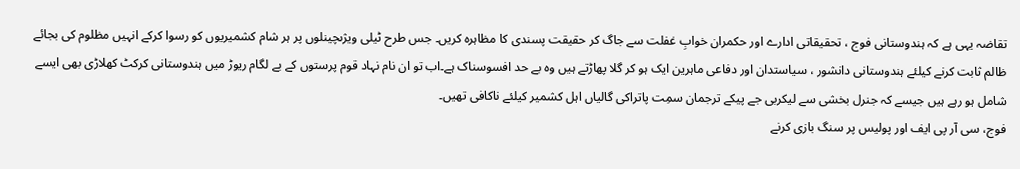تقاضہ یہی ہے کہ ہندوستانی فوج ، تحقیقاتی ادارے اور حکمران خوابِ غفلت سے جاگ کر حقیقت پسندی کا مظاہرہ کریں۔ جس طرح ٹیلی ویژںچینلوں پر ہر شام کشمیریوں کو رسوا کرکے انہیں مظلوم کی بجائے ظالم ثابت کرنے کیلئے ہندوستانی دانشور ، سیاستدان اور دفاعی ماہرین ایک ہو کر گلا پھاڑتے ہیں وہ بے حد افسوسناک ہے۔اب تو ان نام نہاد قوم پرستوں کے بے لگام ریوڑ میں ہندوستانی کرکٹ کھلاڑی بھی ایسے شامل ہو رہے ہیں جیسے کہ جنرل بخشی سے لیکربی جے پیکے ترجمان سمِت پاتراکی گالیاں اہل کشمیر کیلئے ناکافی تھیں۔
فوج، سی آر پی ایف اور پولیس پر سنگ بازی کرنے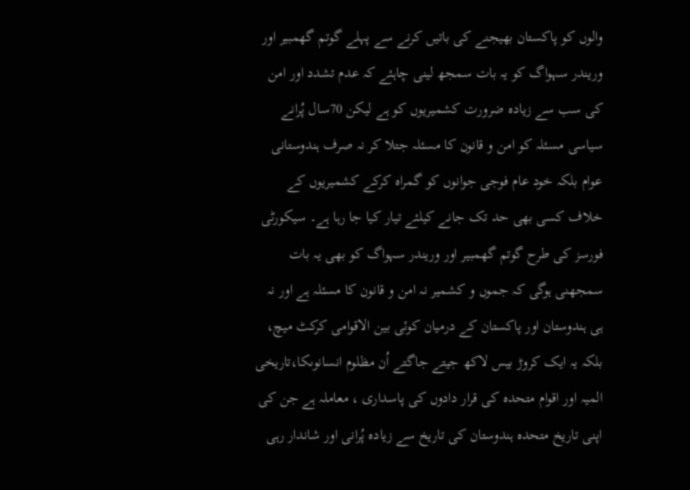والوں کو پاکستان بھیجنے کی باتیں کرنے سے پہلے گوتم گھمبیر اور وریندر سہواگ کو یہ بات سمجھ لینی چاہئے کہ عدم تشدد اور امن کی سب سے زیادہ ضرورت کشمیریوں کو ہے لیکن 70سال پُرانے سیاسی مسئلہ کو امن و قانون کا مسئلہ جتلا کر نہ صرف ہندوستانی عوام بلکہ خود عام فوجی جوانوں کو گمراہ کرکے کشمیریوں کے خلاف کسی بھی حد تک جانے کیلئے تیار کیا جا رہا ہے۔ سیکورٹی فورسز کی طرح گوتم گھمبیر اور وریندر سہواگ کو بھی یہ بات سمجھنی ہوگی کہ جموں و کشمیر نہ امن و قانون کا مسئلہ ہے اور نہ ہی ہندوستان اور پاکستان کے درمیان کوئی بین الاقوامی کرکٹ میچ، بلکہ یہ ایک کروڑ بیس لاکھ جیتے جاگتے اُن مظلوم انسانوںکا،تاریخی المیہ اور اقوام متحدہ کی قرار دادوں کی پاسداری ، معاملہ ہے جن کی اپنی تاریخ متحدہ ہندوستان کی تاریخ سے زیادہ پُرانی اور شاندار رہی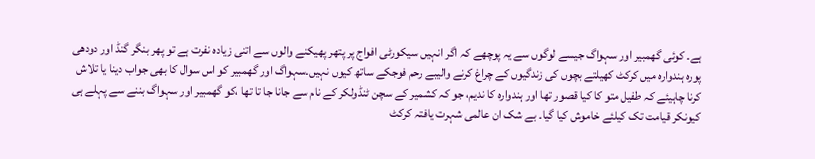ہے۔ کوئی گھمبیر اور سہواگ جیسے لوگوں سے یہ پوچھے کہ اگر انہیں سیکورٹی افواج پر پتھر پھیکنے والوں سے اتنی زیادہ نفرت ہے تو پھر بنگر گنڈ اور دودھی پورہ ہندوارہ میں کرکٹ کھیلتے بچوں کی زندگیوں کے چراغ کرنے والیبے رحم فوجکے ساتھ کیوں نہیں۔سہواگ اور گھمبیر کو اس سوال کا بھی جواب دینا یا تلاش کرنا چاہیئے کہ طفیل متو کا کیا قصور تھا اور ہندوارہ کا ندیم، جو کہ کشمیر کے سچن ٹنڈولکر کے نام سے جانا جا تا تھا ،کو گھمبیر اور سہواگ بننے سے پہلے ہی کیونکر قیامت تک کیلئے خاموش کیا گیا۔ بے شک ان عالمی شہرت یافتہ کرکٹ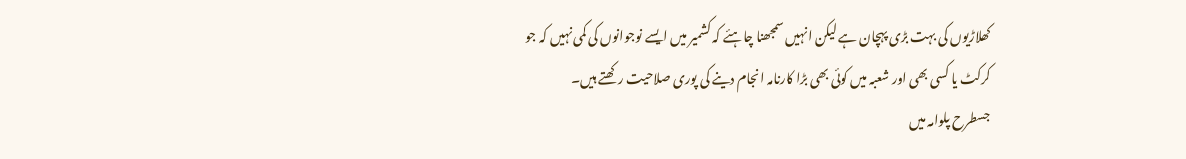کھلاڑیوں کی بہت بڑی پہچان ہے لیکن انہیں سمجھنا چاہئے کہ کشمیر میں ایسے نوجوانوں کی کمی نہیں کہ جو کرکٹ یا کسی بھی اور شعبہ میں کوئی بھی بڑا کارنامہ انجام دینے کی پوری صلاحیت رکھتے ہیں۔
جسطرح پلوامہ میں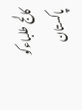کالج طلباءکو پاکستان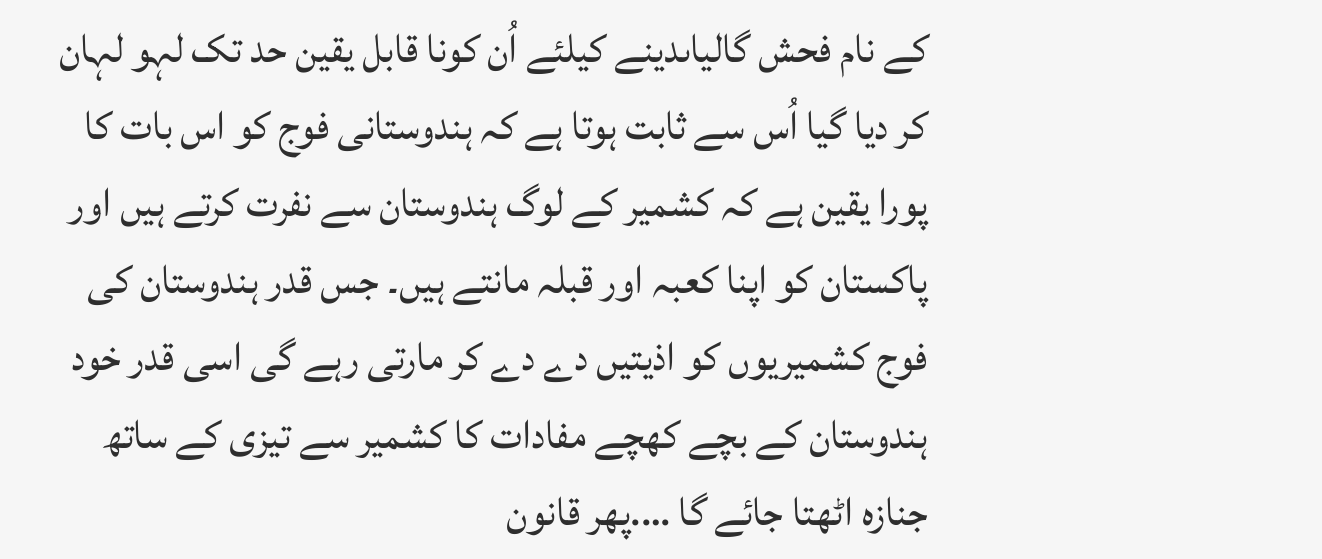کے نام فحش گالیاںدینے کیلئے اُن کونا قابل یقین حد تک لہو لہان کر دیا گیا اُس سے ثابت ہوتا ہے کہ ہندوستانی فوج کو اس بات کا پورا یقین ہے کہ کشمیر کے لوگ ہندوستان سے نفرت کرتے ہیں اور پاکستان کو اپنا کعبہ اور قبلہ مانتے ہیں۔ جس قدر ہندوستان کی فوج کشمیریوں کو اذیتیں دے دے کر مارتی رہے گی اسی قدر خود ہندوستان کے بچے کھچے مفادات کا کشمیر سے تیزی کے ساتھ جنازہ اٹھتا جائے گا ….پھر قانون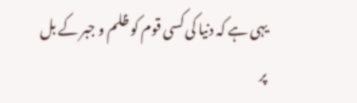یہی ہے کہ دنیا کی کسی قوم کو ظلم و جبر کے بل پر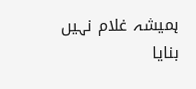ہمیشہ غلام نہیں بنایا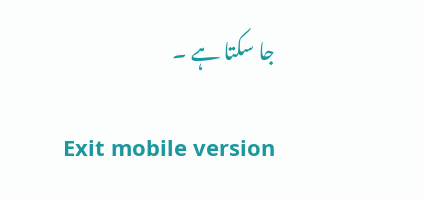جا سکتا ہے ۔

Exit mobile version